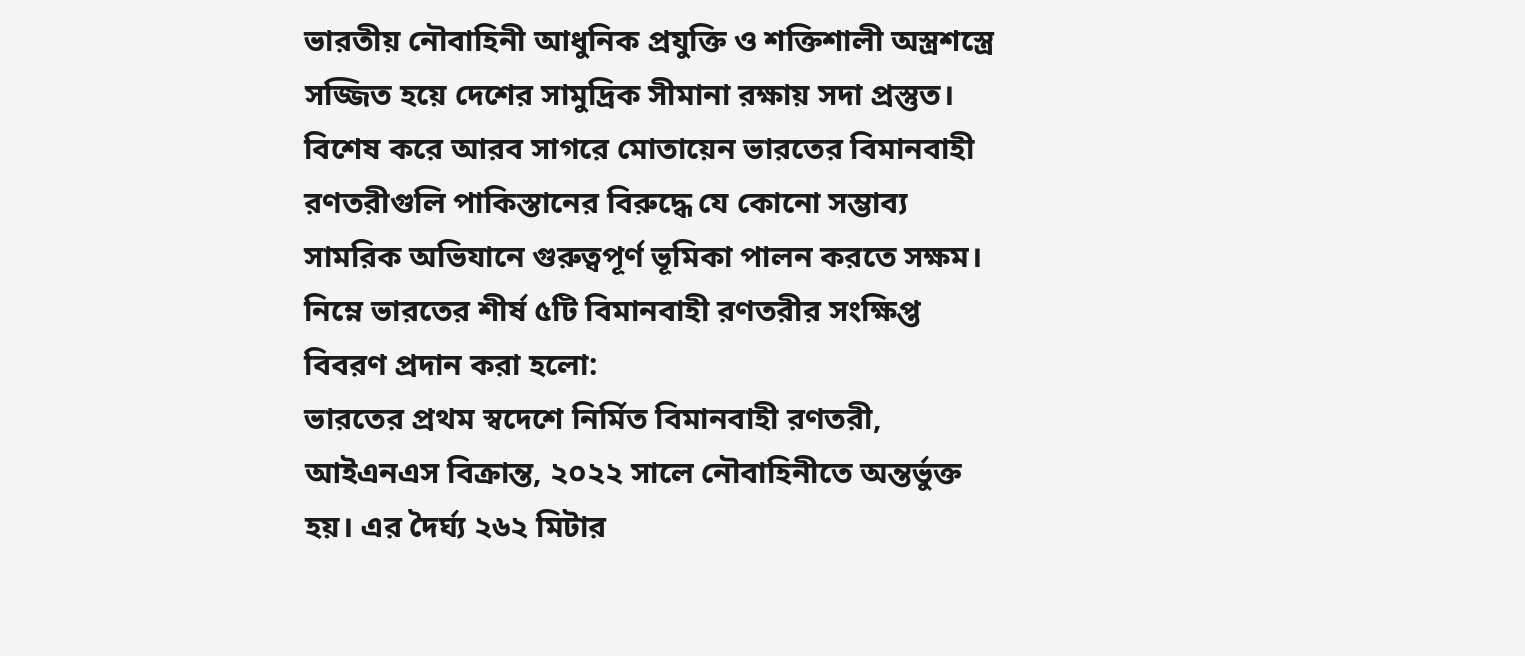ভারতীয় নৌবাহিনী আধুনিক প্রযুক্তি ও শক্তিশালী অস্ত্রশস্ত্রে সজ্জিত হয়ে দেশের সামুদ্রিক সীমানা রক্ষায় সদা প্রস্তুত। বিশেষ করে আরব সাগরে মোতায়েন ভারতের বিমানবাহী রণতরীগুলি পাকিস্তানের বিরুদ্ধে যে কোনো সম্ভাব্য সামরিক অভিযানে গুরুত্বপূর্ণ ভূমিকা পালন করতে সক্ষম। নিম্নে ভারতের শীর্ষ ৫টি বিমানবাহী রণতরীর সংক্ষিপ্ত বিবরণ প্রদান করা হলো:
ভারতের প্রথম স্বদেশে নির্মিত বিমানবাহী রণতরী, আইএনএস বিক্রান্ত, ২০২২ সালে নৌবাহিনীতে অন্তর্ভুক্ত হয়। এর দৈর্ঘ্য ২৬২ মিটার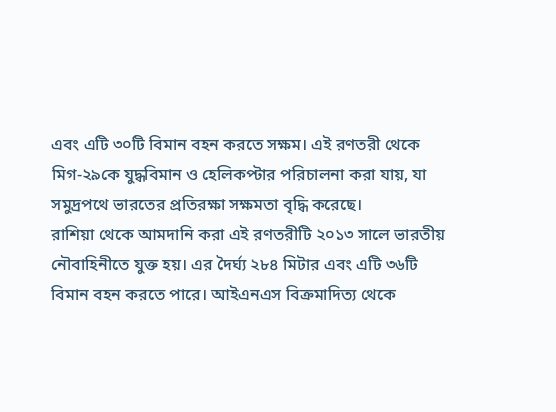এবং এটি ৩০টি বিমান বহন করতে সক্ষম। এই রণতরী থেকে মিগ-২৯কে যুদ্ধবিমান ও হেলিকপ্টার পরিচালনা করা যায়, যা সমুদ্রপথে ভারতের প্রতিরক্ষা সক্ষমতা বৃদ্ধি করেছে।
রাশিয়া থেকে আমদানি করা এই রণতরীটি ২০১৩ সালে ভারতীয় নৌবাহিনীতে যুক্ত হয়। এর দৈর্ঘ্য ২৮৪ মিটার এবং এটি ৩৬টি বিমান বহন করতে পারে। আইএনএস বিক্রমাদিত্য থেকে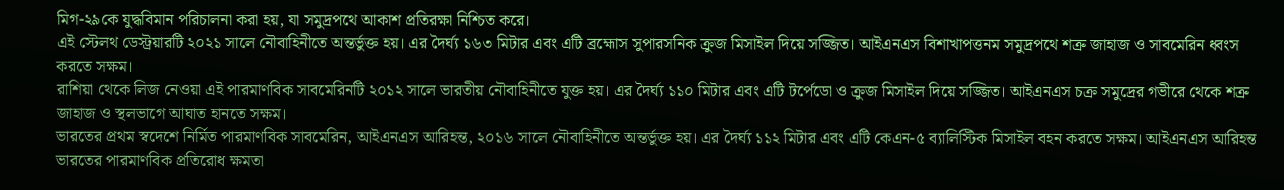মিগ-২৯কে যুদ্ধবিমান পরিচালনা করা হয়, যা সমুদ্রপথে আকাশ প্রতিরক্ষা নিশ্চিত করে।
এই স্টেলথ ডেস্ট্রয়ারটি ২০২১ সালে নৌবাহিনীতে অন্তর্ভুক্ত হয়। এর দৈর্ঘ্য ১৬৩ মিটার এবং এটি ব্রহ্মোস সুপারসনিক ক্রুজ মিসাইল দিয়ে সজ্জিত। আইএনএস বিশাখাপত্তনম সমুদ্রপথে শত্রু জাহাজ ও সাবমেরিন ধ্বংস করতে সক্ষম।
রাশিয়া থেকে লিজ নেওয়া এই পারমাণবিক সাবমেরিনটি ২০১২ সালে ভারতীয় নৌবাহিনীতে যুক্ত হয়। এর দৈর্ঘ্য ১১০ মিটার এবং এটি টর্পেডো ও ক্রুজ মিসাইল দিয়ে সজ্জিত। আইএনএস চক্র সমুদ্রের গভীরে থেকে শত্রু জাহাজ ও স্থলভাগে আঘাত হানতে সক্ষম।
ভারতের প্রথম স্বদেশে নির্মিত পারমাণবিক সাবমেরিন, আইএনএস আরিহন্ত, ২০১৬ সালে নৌবাহিনীতে অন্তর্ভুক্ত হয়। এর দৈর্ঘ্য ১১২ মিটার এবং এটি কেএন-৫ ব্যালিস্টিক মিসাইল বহন করতে সক্ষম। আইএনএস আরিহন্ত ভারতের পারমাণবিক প্রতিরোধ ক্ষমতা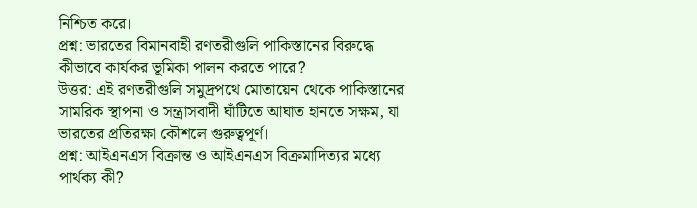নিশ্চিত করে।
প্রশ্ন: ভারতের বিমানবাহী রণতরীগুলি পাকিস্তানের বিরুদ্ধে কীভাবে কার্যকর ভূমিকা পালন করতে পারে?
উত্তর: এই রণতরীগুলি সমুদ্রপথে মোতায়েন থেকে পাকিস্তানের সামরিক স্থাপনা ও সন্ত্রাসবাদী ঘাঁটিতে আঘাত হানতে সক্ষম, যা ভারতের প্রতিরক্ষা কৌশলে গুরুত্বপূর্ণ।
প্রশ্ন: আইএনএস বিক্রান্ত ও আইএনএস বিক্রমাদিত্যর মধ্যে পার্থক্য কী?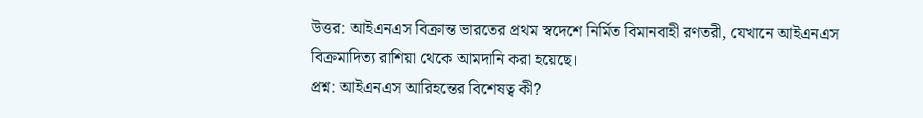উত্তর: আইএনএস বিক্রান্ত ভারতের প্রথম স্বদেশে নির্মিত বিমানবাহী রণতরী, যেখানে আইএনএস বিক্রমাদিত্য রাশিয়া থেকে আমদানি করা হয়েছে।
প্রশ্ন: আইএনএস আরিহন্তের বিশেষত্ব কী?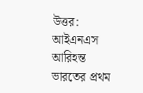উত্তর: আইএনএস আরিহন্ত ভারতের প্রথম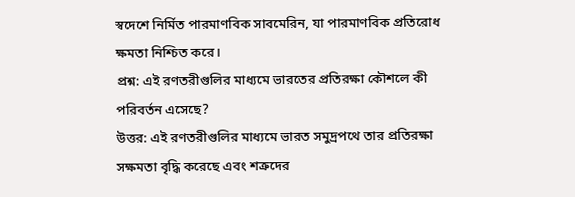স্বদেশে নির্মিত পারমাণবিক সাবমেরিন, যা পারমাণবিক প্রতিরোধ ক্ষমতা নিশ্চিত করে।
প্রশ্ন: এই রণতরীগুলির মাধ্যমে ভারতের প্রতিরক্ষা কৌশলে কী পরিবর্তন এসেছে?
উত্তর: এই রণতরীগুলির মাধ্যমে ভারত সমুদ্রপথে তার প্রতিরক্ষা সক্ষমতা বৃদ্ধি করেছে এবং শত্রুদের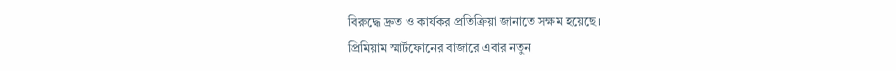বিরুদ্ধে দ্রুত ও কার্যকর প্রতিক্রিয়া জানাতে সক্ষম হয়েছে।
প্রিমিয়াম স্মার্টফোনের বাজারে এবার নতুন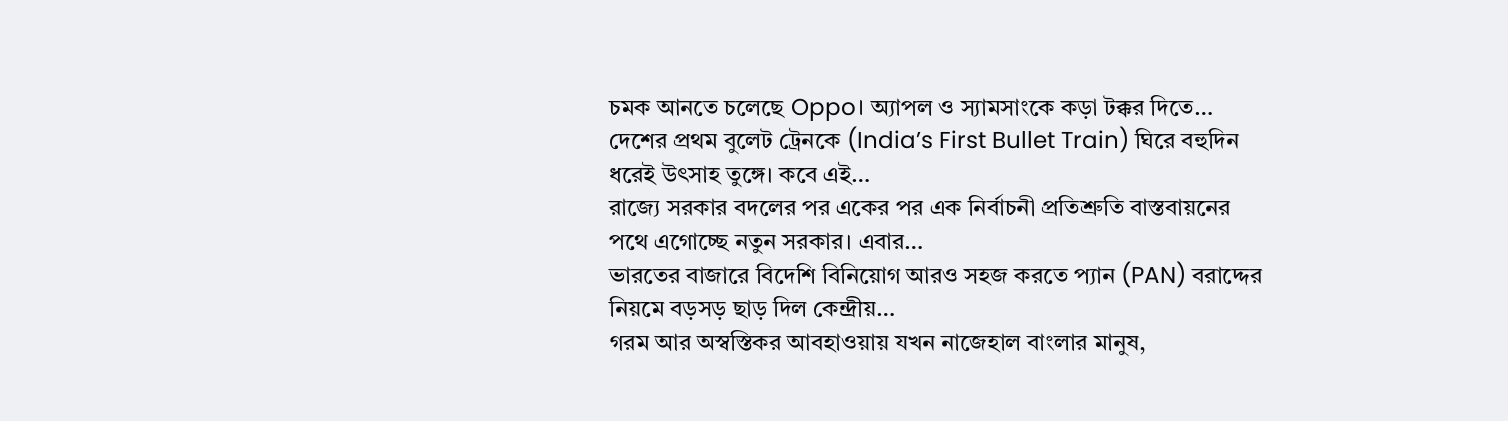চমক আনতে চলেছে Oppo। অ্যাপল ও স্যামসাংকে কড়া টক্কর দিতে…
দেশের প্রথম বুলেট ট্রেনকে (India’s First Bullet Train) ঘিরে বহুদিন ধরেই উৎসাহ তুঙ্গে। কবে এই…
রাজ্যে সরকার বদলের পর একের পর এক নির্বাচনী প্রতিশ্রুতি বাস্তবায়নের পথে এগোচ্ছে নতুন সরকার। এবার…
ভারতের বাজারে বিদেশি বিনিয়োগ আরও সহজ করতে প্যান (PAN) বরাদ্দের নিয়মে বড়সড় ছাড় দিল কেন্দ্রীয়…
গরম আর অস্বস্তিকর আবহাওয়ায় যখন নাজেহাল বাংলার মানুষ,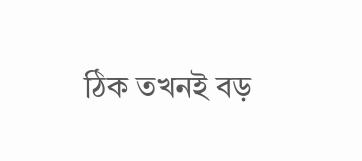ঠিক তখনই বড়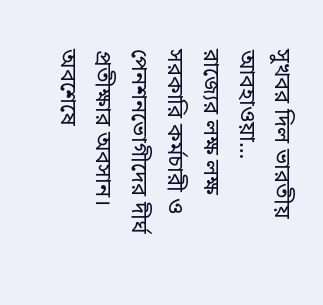সুখবর দিল ভারতীয় আবহাওয়া…
রাজ্যের লক্ষ লক্ষ সরকারি কর্মচারী ও পেনশনভোগীদের দীর্ঘ প্রতীক্ষার অবসান। অবশেষে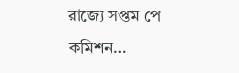রাজ্যে সপ্তম পে কমিশন…